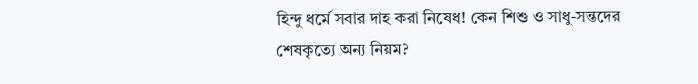হিন্দু ধর্মে সবার দাহ করা নিষেধ! কেন শিশু ও সাধু-সন্তদের শেষকৃত্যে অন্য নিয়ম?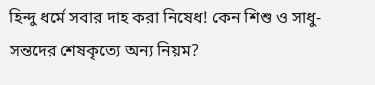হিন্দু ধর্মে সবার দাহ করা নিষেধ! কেন শিশু ও সাধু-সন্তদের শেষকৃত্যে অন্য নিয়ম?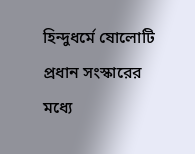হিন্দুধর্মে ষোলোটি প্রধান সংস্কারের মধ্যে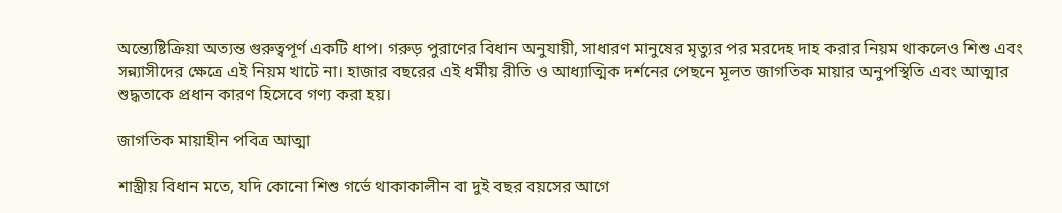অন্ত্যেষ্টিক্রিয়া অত্যন্ত গুরুত্বপূর্ণ একটি ধাপ। গরুড় পুরাণের বিধান অনুযায়ী, সাধারণ মানুষের মৃত্যুর পর মরদেহ দাহ করার নিয়ম থাকলেও শিশু এবং সন্ন্যাসীদের ক্ষেত্রে এই নিয়ম খাটে না। হাজার বছরের এই ধর্মীয় রীতি ও আধ্যাত্মিক দর্শনের পেছনে মূলত জাগতিক মায়ার অনুপস্থিতি এবং আত্মার শুদ্ধতাকে প্রধান কারণ হিসেবে গণ্য করা হয়।

জাগতিক মায়াহীন পবিত্র আত্মা

শাস্ত্রীয় বিধান মতে, যদি কোনো শিশু গর্ভে থাকাকালীন বা দুই বছর বয়সের আগে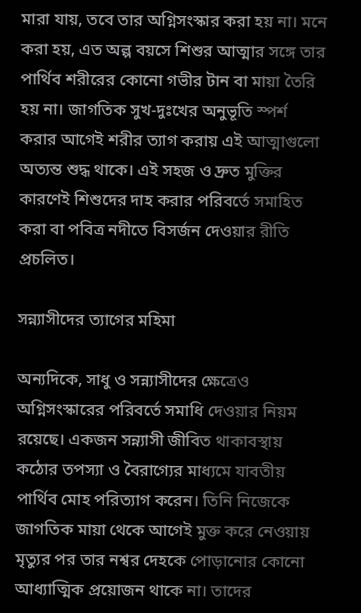মারা যায়, তবে তার অগ্নিসংস্কার করা হয় না। মনে করা হয়, এত অল্প বয়সে শিশুর আত্মার সঙ্গে তার পার্থিব শরীরের কোনো গভীর টান বা মায়া তৈরি হয় না। জাগতিক সুখ-দুঃখের অনুভূতি স্পর্শ করার আগেই শরীর ত্যাগ করায় এই আত্মাগুলো অত্যন্ত শুদ্ধ থাকে। এই সহজ ও দ্রুত মুক্তির কারণেই শিশুদের দাহ করার পরিবর্তে সমাহিত করা বা পবিত্র নদীতে বিসর্জন দেওয়ার রীতি প্রচলিত।

সন্ন্যাসীদের ত্যাগের মহিমা

অন্যদিকে, সাধু ও সন্ন্যাসীদের ক্ষেত্রেও অগ্নিসংস্কারের পরিবর্তে সমাধি দেওয়ার নিয়ম রয়েছে। একজন সন্ন্যাসী জীবিত থাকাবস্থায় কঠোর তপস্যা ও বৈরাগ্যের মাধ্যমে যাবতীয় পার্থিব মোহ পরিত্যাগ করেন। তিনি নিজেকে জাগতিক মায়া থেকে আগেই মুক্ত করে নেওয়ায় মৃত্যুর পর তার নশ্বর দেহকে পোড়ানোর কোনো আধ্যাত্মিক প্রয়োজন থাকে না। তাদের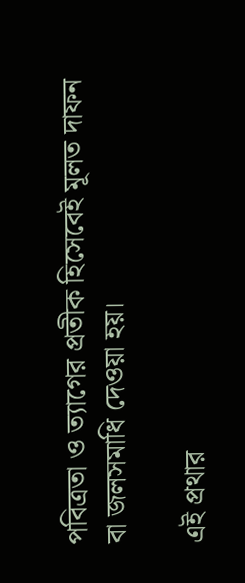পবিত্রতা ও ত্যাগের প্রতীক হিসেবেই মূলত দাফন বা জলসমাধি দেওয়া হয়।

এই প্রথার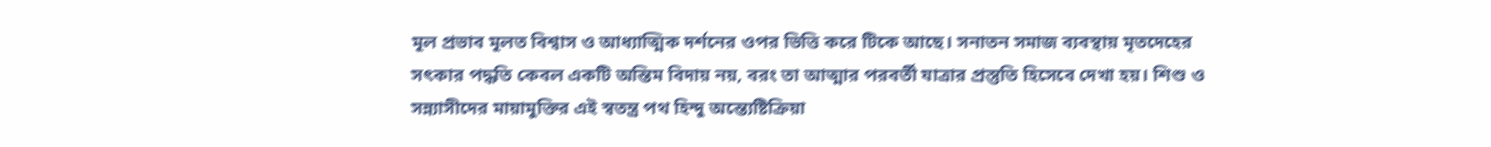মূল প্রভাব মূলত বিশ্বাস ও আধ্যাত্মিক দর্শনের ওপর ভিত্তি করে টিকে আছে। সনাতন সমাজ ব্যবস্থায় মৃতদেহের সৎকার পদ্ধতি কেবল একটি অন্তিম বিদায় নয়, বরং তা আত্মার পরবর্তী যাত্রার প্রস্তুতি হিসেবে দেখা হয়। শিশু ও সন্ন্যাসীদের মায়ামুক্তির এই স্বতন্ত্র পথ হিন্দু অন্ত্যেষ্টিক্রিয়া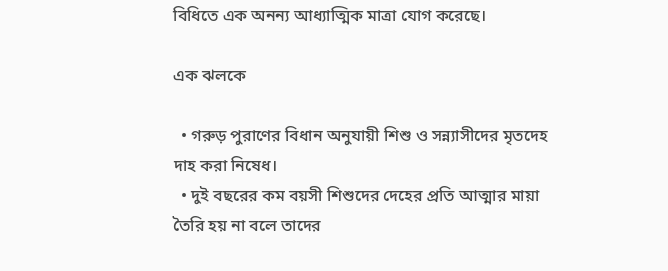বিধিতে এক অনন্য আধ্যাত্মিক মাত্রা যোগ করেছে।

এক ঝলকে

  • গরুড় পুরাণের বিধান অনুযায়ী শিশু ও সন্ন্যাসীদের মৃতদেহ দাহ করা নিষেধ।
  • দুই বছরের কম বয়সী শিশুদের দেহের প্রতি আত্মার মায়া তৈরি হয় না বলে তাদের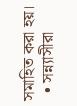সমাহিত করা হয়।
  • সন্ন্যাসীরা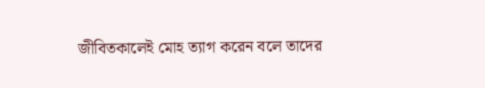জীবিতকালেই মোহ ত্যাগ করেন বলে তাদের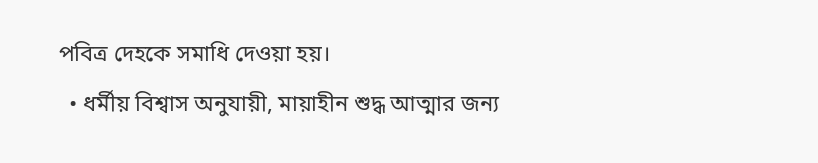পবিত্র দেহকে সমাধি দেওয়া হয়।
  • ধর্মীয় বিশ্বাস অনুযায়ী, মায়াহীন শুদ্ধ আত্মার জন্য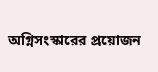অগ্নিসংস্কারের প্রয়োজন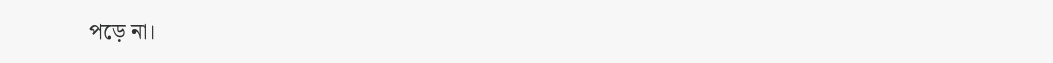পড়ে না।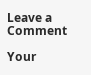Leave a Comment

Your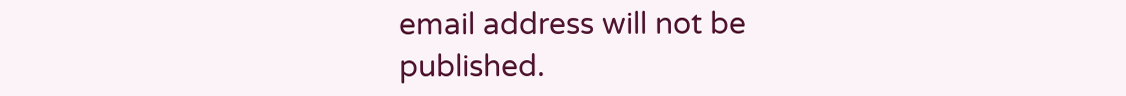email address will not be published.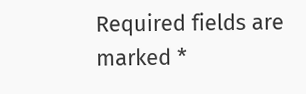Required fields are marked *